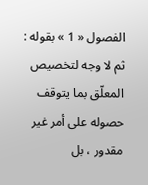الفصول « 1 » بقوله : ثم لا وجه لتخصيص المعلّق بما يتوقف حصوله على أمر غير مقدور ، بل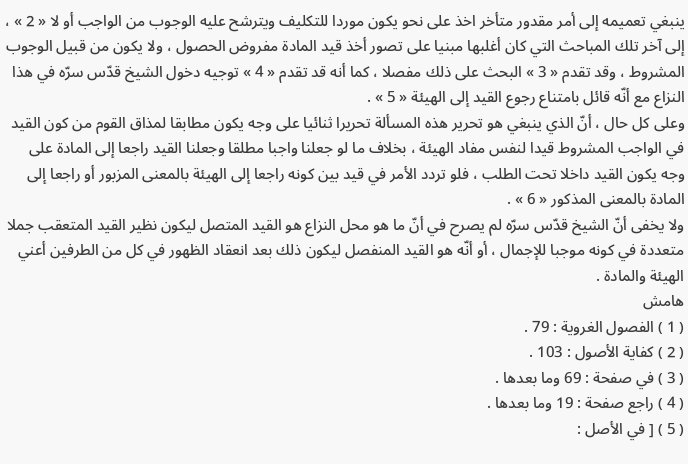ينبغي تعميمه إلى أمر مقدور متأخر اخذ على نحو يكون موردا للتكليف ويترشح عليه الوجوب من الواجب أو لا « 2 » ، إلى آخر تلك المباحث التي كان أغلبها مبنيا على تصور أخذ قيد المادة مفروض الحصول ، ولا يكون من قبيل الوجوب المشروط ، وقد تقدم « 3 » البحث على ذلك مفصلا ، كما أنه قد تقدم « 4 » توجيه دخول الشيخ قدّس سرّه في هذا النزاع مع أنّه قائل بامتناع رجوع القيد إلى الهيئة « 5 » .
وعلى كل حال ، أنّ الذي ينبغي هو تحرير هذه المسألة تحريرا ثنائيا على وجه يكون مطابقا لمذاق القوم من كون القيد في الواجب المشروط قيدا لنفس مفاد الهيئة ، بخلاف ما لو جعلنا واجبا مطلقا وجعلنا القيد راجعا إلى المادة على وجه يكون القيد داخلا تحت الطلب ، فلو تردد الأمر في قيد بين كونه راجعا إلى الهيئة بالمعنى المزبور أو راجعا إلى المادة بالمعنى المذكور « 6 » .
ولا يخفى أنّ الشيخ قدّس سرّه لم يصرح في أنّ ما هو محل النزاع هو القيد المتصل ليكون نظير القيد المتعقب جملا متعددة في كونه موجبا للإجمال ، أو أنّه هو القيد المنفصل ليكون ذلك بعد انعقاد الظهور في كل من الطرفين أعني الهيئة والمادة .
هامش
( 1 ) الفصول الغروية : 79 .
( 2 ) كفاية الأصول : 103 .
( 3 ) في صفحة : 69 وما بعدها .
( 4 ) راجع صفحة : 19 وما بعدها .
( 5 ) [ في الأصل :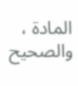المادة ، والصحيح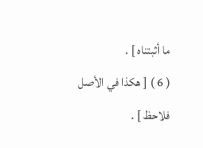ما أثبتناه ] .
( 6 ) [ هكذا في الأصل فلاحظ ] .